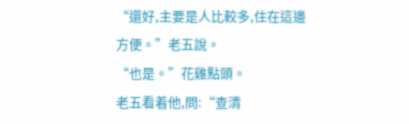“還好,主要是人比較多,住在這邊方便。”老五說。
“也是。”花雞點頭。
老五看着他,問:“查清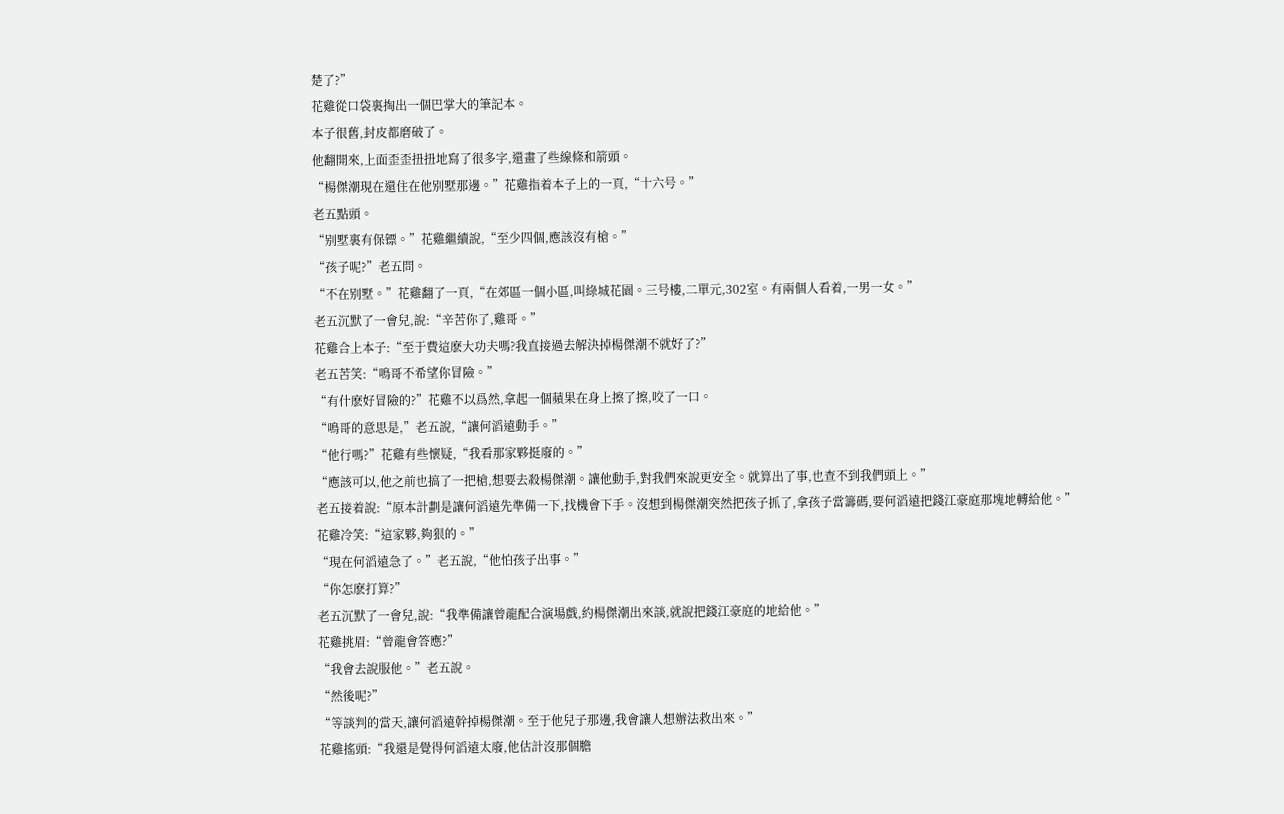楚了?”
花雞從口袋裏掏出一個巴掌大的筆記本。
本子很舊,封皮都磨破了。
他翻開來,上面歪歪扭扭地寫了很多字,還畫了些線條和箭頭。
“楊傑潮現在還住在他别墅那邊。”花雞指着本子上的一頁,“十六号。”
老五點頭。
“别墅裏有保镖。”花雞繼續說,“至少四個,應該沒有槍。”
“孩子呢?”老五問。
“不在别墅。”花雞翻了一頁,“在郊區一個小區,叫綠城花園。三号樓,二單元,302室。有兩個人看着,一男一女。”
老五沉默了一會兒,說:“辛苦你了,雞哥。”
花雞合上本子:“至于費這麽大功夫嗎?我直接過去解決掉楊傑潮不就好了?”
老五苦笑:“鳴哥不希望你冒險。”
“有什麽好冒險的?”花雞不以爲然,拿起一個蘋果在身上擦了擦,咬了一口。
“鳴哥的意思是,”老五說,“讓何滔遠動手。”
“他行嗎?”花雞有些懷疑,“我看那家夥挺廢的。”
“應該可以,他之前也搞了一把槍,想要去殺楊傑潮。讓他動手,對我們來說更安全。就算出了事,也查不到我們頭上。”
老五接着說:“原本計劃是讓何滔遠先準備一下,找機會下手。沒想到楊傑潮突然把孩子抓了,拿孩子當籌碼,要何滔遠把錢江豪庭那塊地轉給他。”
花雞冷笑:“這家夥,夠狠的。”
“現在何滔遠急了。”老五說,“他怕孩子出事。”
“你怎麽打算?”
老五沉默了一會兒,說:“我準備讓曾龍配合演場戲,約楊傑潮出來談,就說把錢江豪庭的地給他。”
花雞挑眉:“曾龍會答應?”
“我會去說服他。”老五說。
“然後呢?”
“等談判的當天,讓何滔遠幹掉楊傑潮。至于他兒子那邊,我會讓人想辦法救出來。”
花雞搖頭:“我還是覺得何滔遠太廢,他估計沒那個膽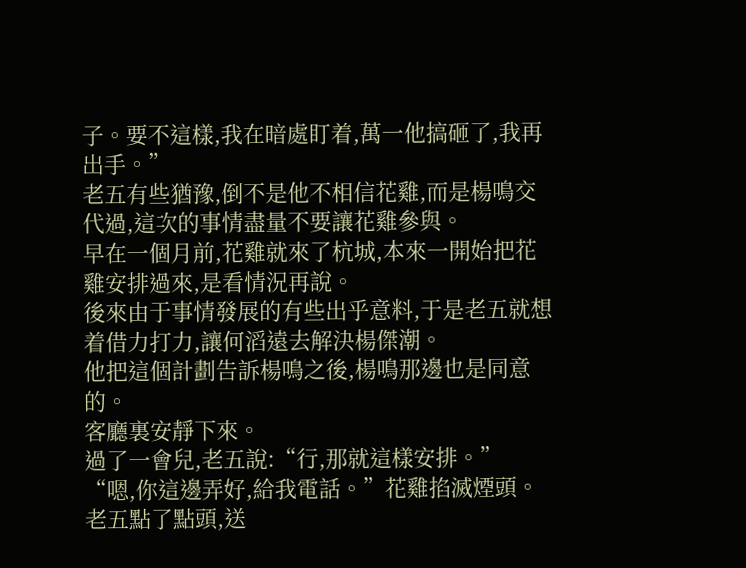子。要不這樣,我在暗處盯着,萬一他搞砸了,我再出手。”
老五有些猶豫,倒不是他不相信花雞,而是楊鳴交代過,這次的事情盡量不要讓花雞參與。
早在一個月前,花雞就來了杭城,本來一開始把花雞安排過來,是看情況再說。
後來由于事情發展的有些出乎意料,于是老五就想着借力打力,讓何滔遠去解決楊傑潮。
他把這個計劃告訴楊鳴之後,楊鳴那邊也是同意的。
客廳裏安靜下來。
過了一會兒,老五說:“行,那就這樣安排。”
“嗯,你這邊弄好,給我電話。”花雞掐滅煙頭。
老五點了點頭,送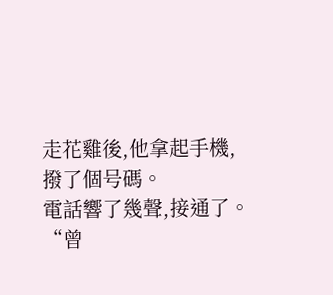走花雞後,他拿起手機,撥了個号碼。
電話響了幾聲,接通了。
“曾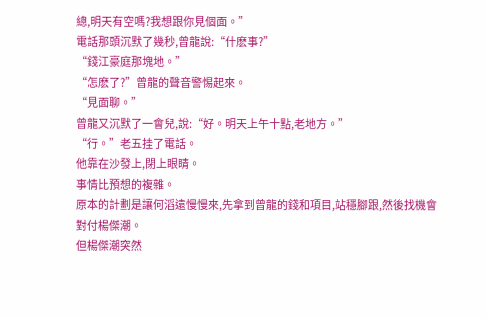總,明天有空嗎?我想跟你見個面。”
電話那頭沉默了幾秒,曾龍說:“什麽事?”
“錢江豪庭那塊地。”
“怎麽了?”曾龍的聲音警惕起來。
“見面聊。”
曾龍又沉默了一會兒,說:“好。明天上午十點,老地方。”
“行。”老五挂了電話。
他靠在沙發上,閉上眼睛。
事情比預想的複雜。
原本的計劃是讓何滔遠慢慢來,先拿到曾龍的錢和項目,站穩腳跟,然後找機會對付楊傑潮。
但楊傑潮突然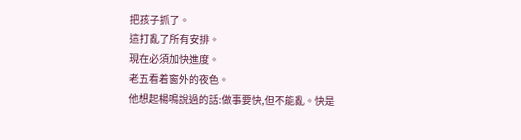把孩子抓了。
這打亂了所有安排。
現在必須加快進度。
老五看着窗外的夜色。
他想起楊鳴說過的話:做事要快,但不能亂。快是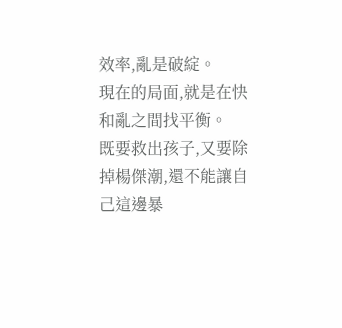效率,亂是破綻。
現在的局面,就是在快和亂之間找平衡。
既要救出孩子,又要除掉楊傑潮,還不能讓自己這邊暴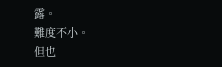露。
難度不小。
但也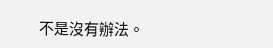不是沒有辦法。